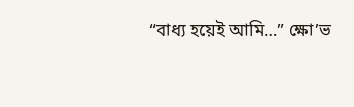“বাধ্য হয়েই আমি…” ক্ষো’ভ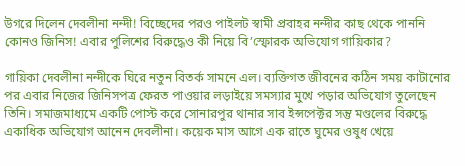উগরে দিলেন দেবলীনা নন্দী! বিচ্ছেদের পরও পাইলট স্বামী প্রবাহর নন্দীর কাছ থেকে পাননি কোনও জিনিস! এবার পুলিশের বিরুদ্ধেও কী নিয়ে বি’স্ফোরক অভিযোগ গায়িকার?

গায়িকা দেবলীনা নন্দীকে ঘিরে নতুন বিতর্ক সামনে এল। ব্যক্তিগত জীবনের কঠিন সময় কাটানোর পর এবার নিজের জিনিসপত্র ফেরত পাওয়ার লড়াইয়ে সমস্যার মুখে পড়ার অভিযোগ তুলেছেন তিনি। সমাজমাধ্যমে একটি পোস্ট করে সোনারপুর থানার সাব ইন্সপেক্টর সন্তু মণ্ডলের বিরুদ্ধে একাধিক অভিযোগ আনেন দেবলীনা। কয়েক মাস আগে এক রাতে ঘুমের ওষুধ খেয়ে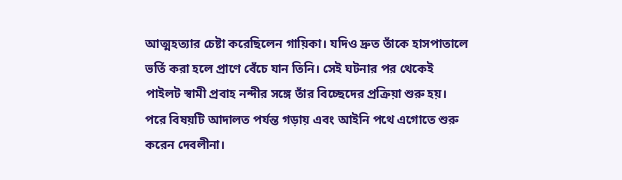আত্মহত্যার চেষ্টা করেছিলেন গায়িকা। যদিও দ্রুত তাঁকে হাসপাতালে ভর্তি করা হলে প্রাণে বেঁচে যান তিনি। সেই ঘটনার পর থেকেই পাইলট স্বামী প্রবাহ নন্দীর সঙ্গে তাঁর বিচ্ছেদের প্রক্রিয়া শুরু হয়। পরে বিষয়টি আদালত পর্যন্ত গড়ায় এবং আইনি পথে এগোতে শুরু করেন দেবলীনা।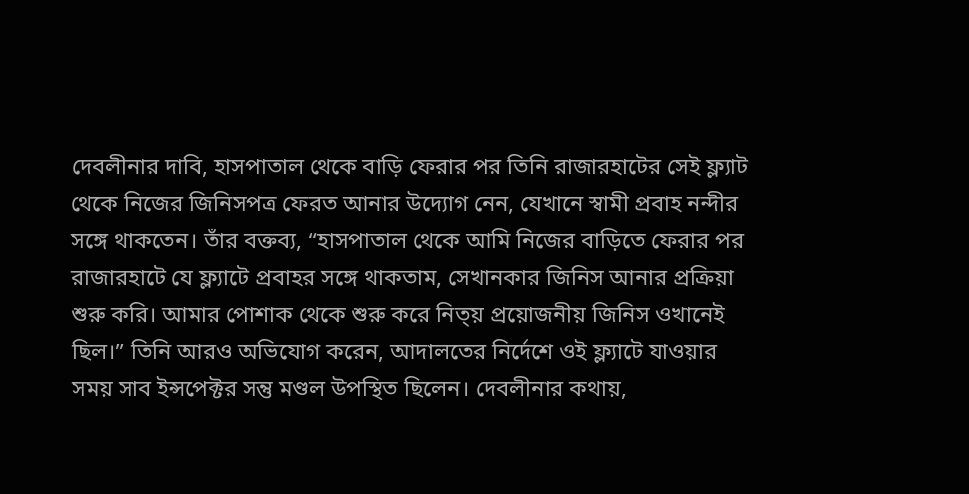দেবলীনার দাবি, হাসপাতাল থেকে বাড়ি ফেরার পর তিনি রাজারহাটের সেই ফ্ল্যাট থেকে নিজের জিনিসপত্র ফেরত আনার উদ্যোগ নেন, যেখানে স্বামী প্রবাহ নন্দীর সঙ্গে থাকতেন। তাঁর বক্তব্য, “হাসপাতাল থেকে আমি নিজের বাড়িতে ফেরার পর রাজারহাটে যে ফ্ল্যাটে প্রবাহর সঙ্গে থাকতাম, সেখানকার জিনিস আনার প্রক্রিয়া শুরু করি। আমার পোশাক থেকে শুরু করে নিত্য় প্রয়োজনীয় জিনিস ওখানেই ছিল।” তিনি আরও অভিযোগ করেন, আদালতের নির্দেশে ওই ফ্ল্যাটে যাওয়ার সময় সাব ইন্সপেক্টর সন্তু মণ্ডল উপস্থিত ছিলেন। দেবলীনার কথায়,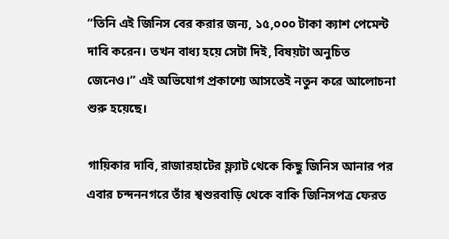“তিনি এই জিনিস বের করার জন্য, ১৫,০০০ টাকা ক্যাশ পেমেন্ট দাবি করেন। তখন বাধ্য হয়ে সেটা দিই, বিষয়টা অনুচিত জেনেও।” এই অভিযোগ প্রকাশ্যে আসতেই নতুন করে আলোচনা শুরু হয়েছে।

গায়িকার দাবি, রাজারহাটের ফ্ল্যাট থেকে কিছু জিনিস আনার পর এবার চন্দননগরে তাঁর শ্বশুরবাড়ি থেকে বাকি জিনিসপত্র ফেরত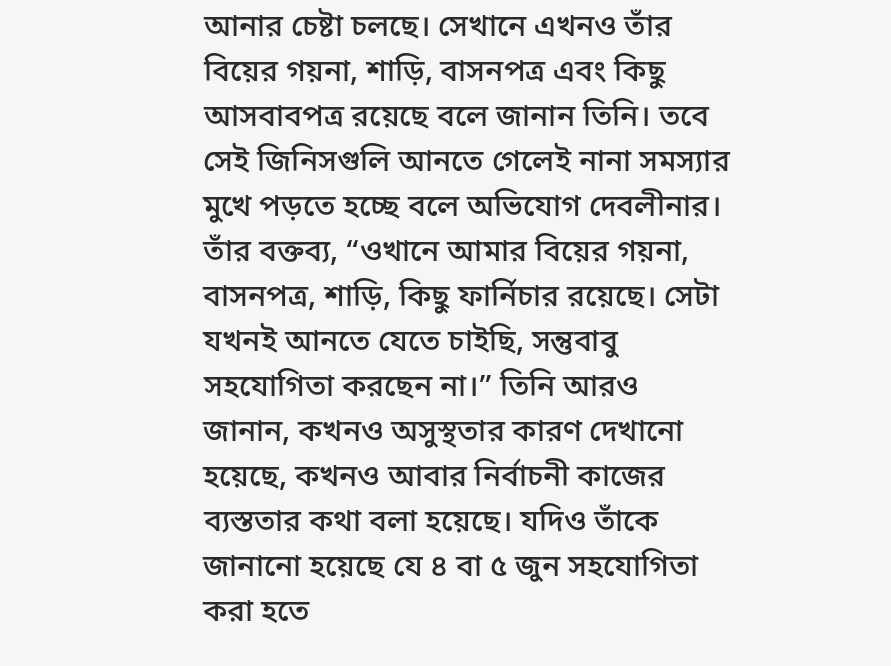আনার চেষ্টা চলছে। সেখানে এখনও তাঁর বিয়ের গয়না, শাড়ি, বাসনপত্র এবং কিছু আসবাবপত্র রয়েছে বলে জানান তিনি। তবে সেই জিনিসগুলি আনতে গেলেই নানা সমস্যার মুখে পড়তে হচ্ছে বলে অভিযোগ দেবলীনার। তাঁর বক্তব্য, “ওখানে আমার বিয়ের গয়না, বাসনপত্র, শাড়ি, কিছু ফার্নিচার রয়েছে। সেটা যখনই আনতে যেতে চাইছি, সন্তুবাবু সহযোগিতা করছেন না।” তিনি আরও জানান, কখনও অসুস্থতার কারণ দেখানো হয়েছে, কখনও আবার নির্বাচনী কাজের ব্যস্ততার কথা বলা হয়েছে। যদিও তাঁকে জানানো হয়েছে যে ৪ বা ৫ জুন সহযোগিতা করা হতে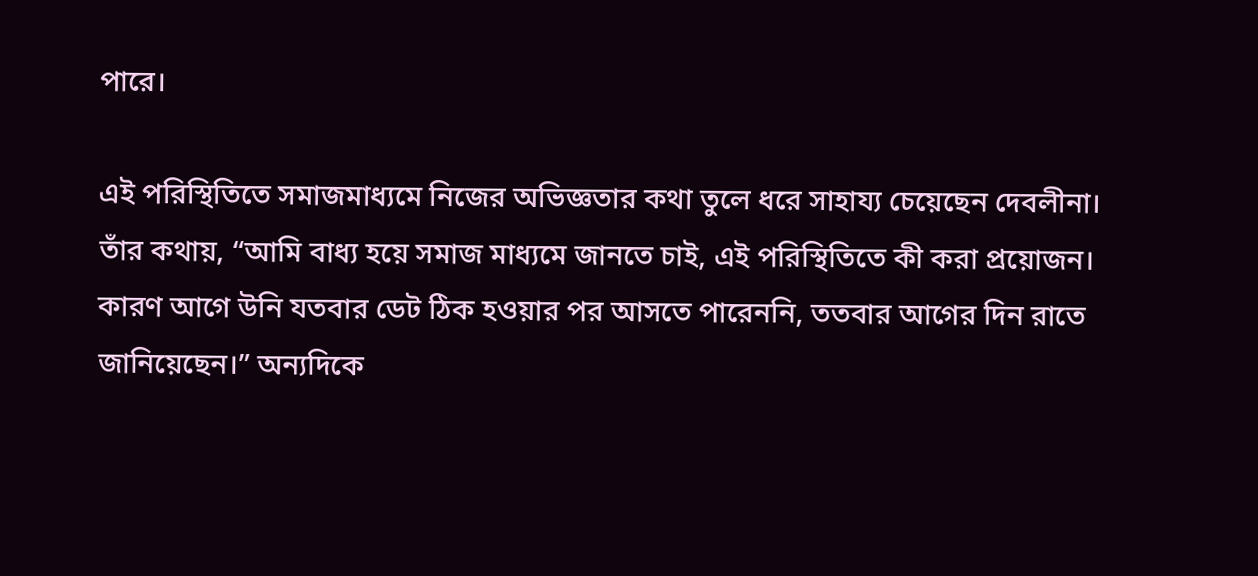পারে।

এই পরিস্থিতিতে সমাজমাধ্যমে নিজের অভিজ্ঞতার কথা তুলে ধরে সাহায্য চেয়েছেন দেবলীনা। তাঁর কথায়, “আমি বাধ্য হয়ে সমাজ মাধ্যমে জানতে চাই, এই পরিস্থিতিতে কী করা প্রয়োজন। কারণ আগে উনি যতবার ডেট ঠিক হওয়ার পর আসতে পারেননি, ততবার আগের দিন রাতে জানিয়েছেন।” অন্যদিকে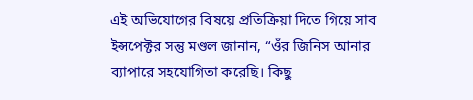এই অভিযোগের বিষয়ে প্রতিক্রিয়া দিতে গিয়ে সাব ইন্সপেক্টর সন্তু মণ্ডল জানান, “ওঁর জিনিস আনার ব্যাপারে সহযোগিতা করেছি। কিছু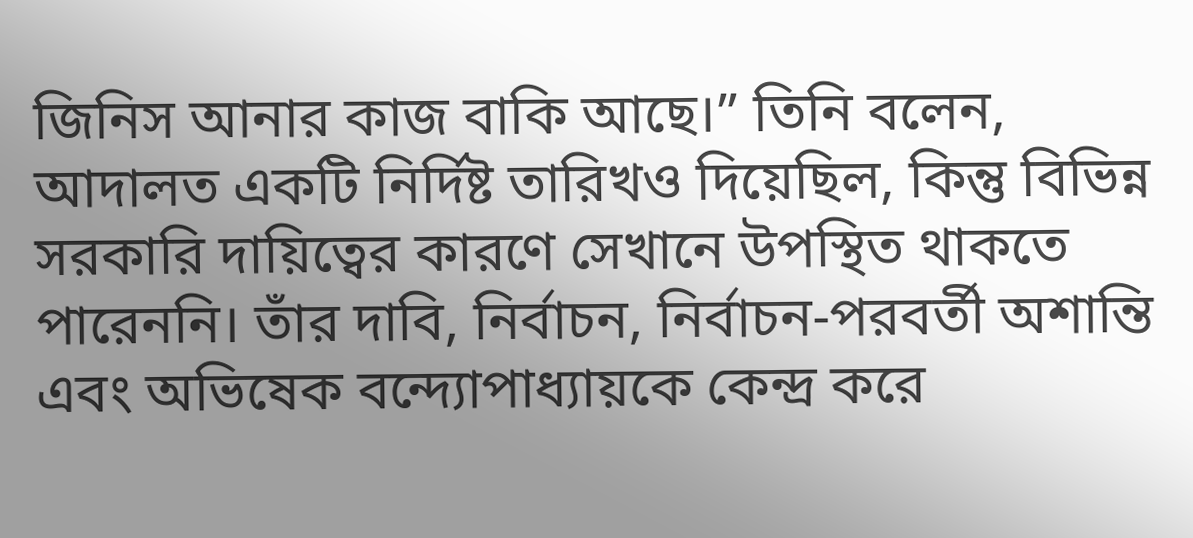জিনিস আনার কাজ বাকি আছে।” তিনি বলেন, আদালত একটি নির্দিষ্ট তারিখও দিয়েছিল, কিন্তু বিভিন্ন সরকারি দায়িত্বের কারণে সেখানে উপস্থিত থাকতে পারেননি। তাঁর দাবি, নির্বাচন, নির্বাচন-পরবর্তী অশান্তি এবং অভিষেক বন্দ্যোপাধ্যায়কে কেন্দ্র করে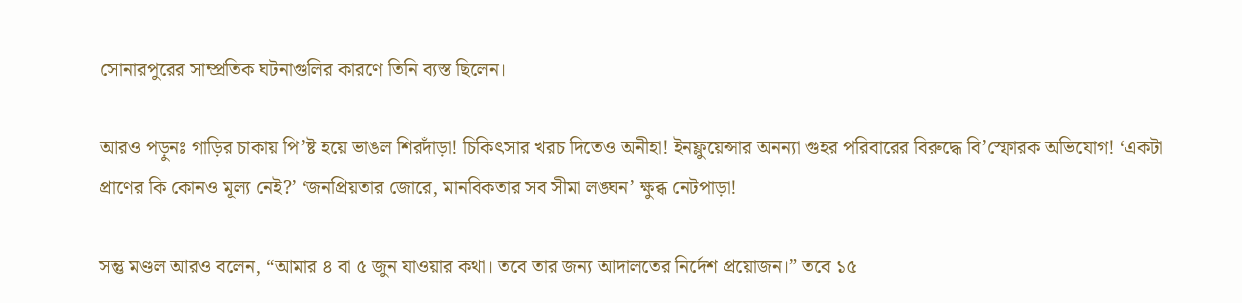সোনারপুরের সাম্প্রতিক ঘটনাগুলির কারণে তিনি ব্যস্ত ছিলেন।

আরও পড়ুনঃ গাড়ির চাকায় পি’ষ্ট হয়ে ভাঙল শিরদাঁড়া! চিকিৎসার খরচ দিতেও অনীহা! ইনফ্লুয়েন্সার অনন্যা গুহর পরিবারের বিরুদ্ধে বি’স্ফোরক অভিযোগ! ‘একটা প্রাণের কি কোনও মূল্য নেই?’ ‘জনপ্রিয়তার জোরে, মানবিকতার সব সীমা লঙ্ঘন’ ক্ষুব্ধ নেটপাড়া!

সন্তু মণ্ডল আরও বলেন, “আমার ৪ বা ৫ জুন যাওয়ার কথা। তবে তার জন্য আদালতের নির্দেশ প্রয়োজন।” তবে ১৫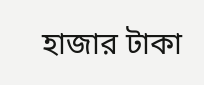হাজার টাকা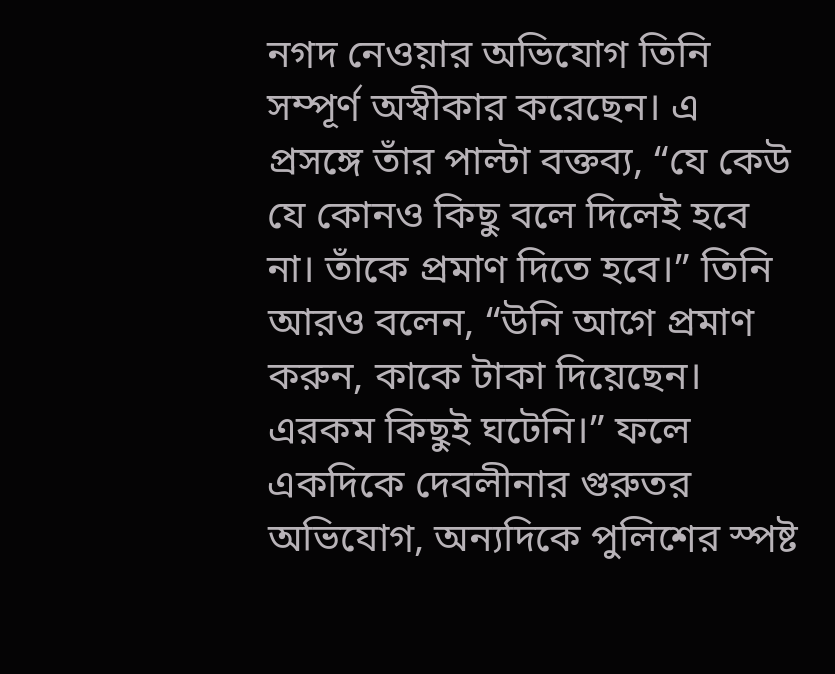নগদ নেওয়ার অভিযোগ তিনি সম্পূর্ণ অস্বীকার করেছেন। এ প্রসঙ্গে তাঁর পাল্টা বক্তব্য, “যে কেউ যে কোনও কিছু বলে দিলেই হবে না। তাঁকে প্রমাণ দিতে হবে।” তিনি আরও বলেন, “উনি আগে প্রমাণ করুন, কাকে টাকা দিয়েছেন। এরকম কিছুই ঘটেনি।” ফলে একদিকে দেবলীনার গুরুতর অভিযোগ, অন্যদিকে পুলিশের স্পষ্ট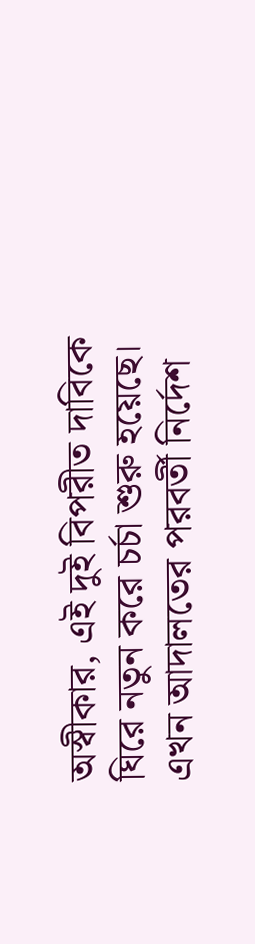অস্বীকার, এই দুই বিপরীত দাবিকে ঘিরে নতুন করে চর্চা শুরু হয়েছে। এখন আদালতের পরবর্তী নির্দেশ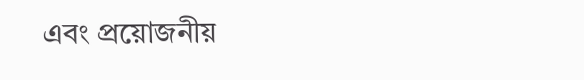এবং প্রয়োজনীয়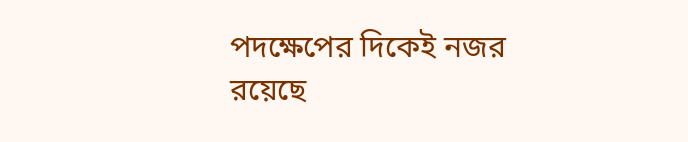পদক্ষেপের দিকেই নজর রয়েছে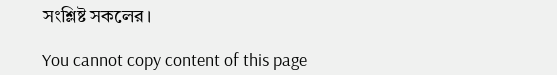সংশ্লিষ্ট সকলের।

You cannot copy content of this page